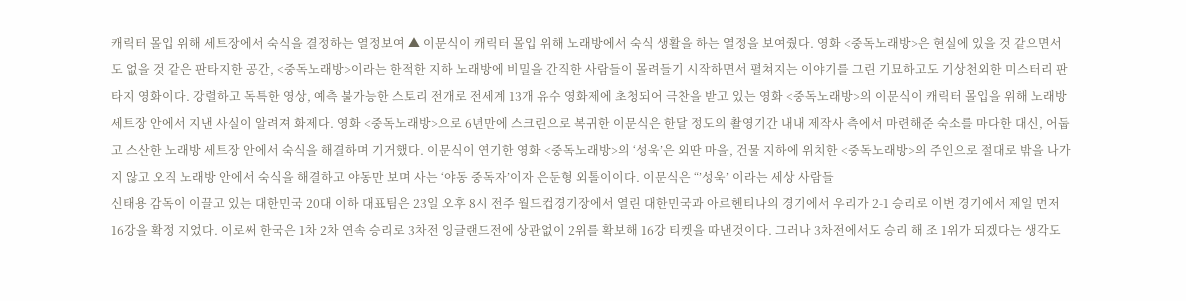캐릭터 몰입 위해 세트장에서 숙식을 결정하는 열정보여 ▲ 이문식이 캐릭터 몰입 위해 노래방에서 숙식 생활을 하는 열정을 보여줬다. 영화 <중독노래방>은 현실에 있을 것 같으면서도 없을 것 같은 판타지한 공간, <중독노래방>이라는 한적한 지하 노래방에 비밀을 간직한 사람들이 몰려들기 시작하면서 펼쳐지는 이야기를 그린 기묘하고도 기상천외한 미스터리 판타지 영화이다. 강렬하고 독특한 영상, 예측 불가능한 스토리 전개로 전세계 13개 유수 영화제에 초청되어 극찬을 받고 있는 영화 <중독노래방>의 이문식이 캐릭터 몰입을 위해 노래방 세트장 안에서 지낸 사실이 알려져 화제다. 영화 <중독노래방>으로 6년만에 스크린으로 복귀한 이문식은 한달 정도의 촬영기간 내내 제작사 측에서 마련해준 숙소를 마다한 대신, 어둡고 스산한 노래방 세트장 안에서 숙식을 해결하며 기거했다. 이문식이 연기한 영화 <중독노래방>의 ‘성욱’은 외딴 마을, 건물 지하에 위치한 <중독노래방>의 주인으로 절대로 밖을 나가지 않고 오직 노래방 안에서 숙식을 해결하고 야동만 보며 사는 ‘야동 중독자’이자 은둔형 외톨이이다. 이문식은 “’성욱’ 이라는 세상 사람들
신태용 감독이 이끌고 있는 대한민국 20대 이하 대표팀은 23일 오후 8시 전주 월드컵경기장에서 열린 대한민국과 아르헨티나의 경기에서 우리가 2-1 승리로 이번 경기에서 제일 먼저 16강을 확정 지었다. 이로써 한국은 1차 2차 연속 승리로 3차전 잉글랜드전에 상관없이 2위를 확보해 16강 티켓을 따낸것이다. 그러나 3차전에서도 승리 해 조 1위가 되겠다는 생각도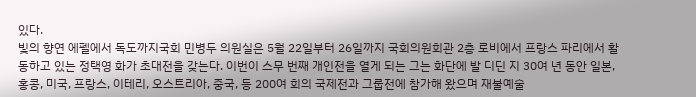있다.
빛의 향연 에펠에서 독도까지국회 민병두 의원실은 5월 22일부터 26일까지 국회의원회관 2층 로비에서 프랑스 파리에서 활동하고 있는 정택영 화가 초대전을 갖는다. 이번이 스무 번째 개인전을 열게 되는 그는 화단에 발 디딘 지 30여 년 동안 일본, 홍콩, 미국, 프랑스, 이테리, 오스트리아, 중국, 등 200여 회의 국제전과 그룹전에 참가해 왔으며 재불예술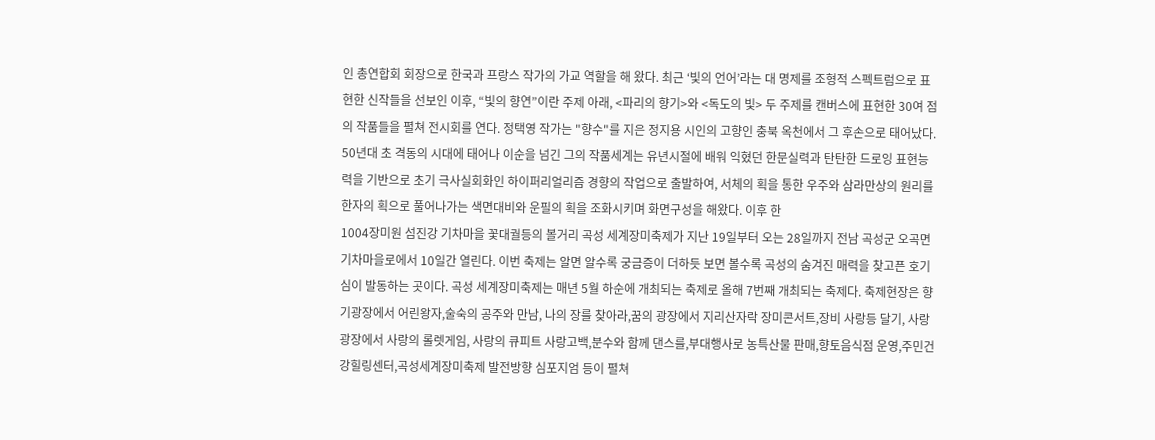인 총연합회 회장으로 한국과 프랑스 작가의 가교 역할을 해 왔다. 최근 ‘빛의 언어’라는 대 명제를 조형적 스펙트럼으로 표현한 신작들을 선보인 이후, “빛의 향연”이란 주제 아래, <파리의 향기>와 <독도의 빛> 두 주제를 캔버스에 표현한 30여 점의 작품들을 펼쳐 전시회를 연다. 정택영 작가는 "향수"를 지은 정지용 시인의 고향인 충북 옥천에서 그 후손으로 태어났다. 50년대 초 격동의 시대에 태어나 이순을 넘긴 그의 작품세계는 유년시절에 배워 익혔던 한문실력과 탄탄한 드로잉 표현능력을 기반으로 초기 극사실회화인 하이퍼리얼리즘 경향의 작업으로 출발하여, 서체의 획을 통한 우주와 삼라만상의 원리를 한자의 획으로 풀어나가는 색면대비와 운필의 획을 조화시키며 화면구성을 해왔다. 이후 한
1004장미원 섬진강 기차마을 꽃대궐등의 볼거리 곡성 세계장미축제가 지난 19일부터 오는 28일까지 전남 곡성군 오곡면 기차마을로에서 10일간 열린다. 이번 축제는 알면 알수록 궁금증이 더하듯 보면 볼수록 곡성의 숨겨진 매력을 찾고픈 호기심이 발동하는 곳이다. 곡성 세계장미축제는 매년 5월 하순에 개최되는 축제로 올해 7번째 개최되는 축제다. 축제현장은 향기광장에서 어린왕자,술숙의 공주와 만남, 나의 장를 찾아라,꿈의 광장에서 지리산자락 장미콘서트,장비 사랑등 달기, 사랑광장에서 사랑의 롤렛게임, 사랑의 큐피트 사랑고백,분수와 함께 댄스를,부대행사로 농특산물 판매,향토음식점 운영,주민건강힐링센터,곡성세계장미축제 발전방향 심포지엄 등이 펼쳐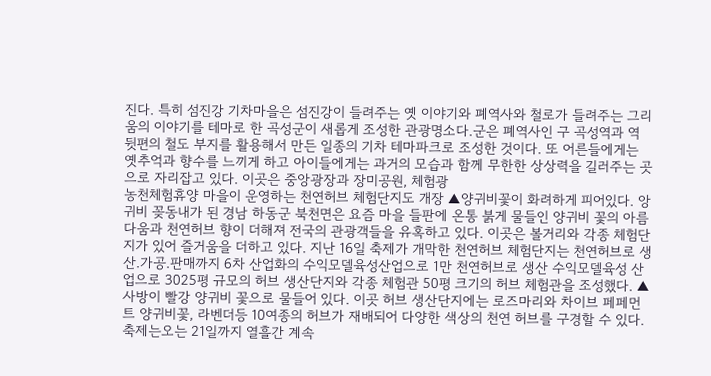진다. 특히 섬진강 기차마을은 섬진강이 들려주는 옛 이야기와 폐역사와 철로가 들려주는 그리움의 이야기를 테마로 한 곡성군이 새롭게 조성한 관광명소다.군은 폐역사인 구 곡성역과 역 뒷편의 철도 부지를 활용해서 만든 일종의 기차 테마파크로 조성한 것이다. 또 어른들에게는 옛추억과 향수를 느끼게 하고 아이들에게는 과거의 모습과 함께 무한한 상상력을 길러주는 곳으로 자리잡고 있다. 이곳은 중앙광장과 장미공원, 체험광
농천체험휴양 마을이 운영하는 천연허브 체험단지도 개장 ▲양귀비꽃이 화려하게 피어있다. 앙귀비 꽂동내가 된 경남 하동군 북천면은 요즘 마을 들판에 온통 붉게 물들인 양귀비 꽃의 아름다움과 천연허브 향이 더해져 전국의 관광객들을 유혹하고 있다. 이곳은 볼거리와 각종 체험단지가 있어 즐거움을 더하고 있다. 지난 16일 축제가 개막한 천연허브 체험단지는 천연허브로 생산.가공.판매까지 6차 산업화의 수익모델육성산업으로 1만 천연허브로 생산 수익모델육성 산업으로 3025평 규모의 허브 생산단지와 각종 체험관 50평 크기의 허브 체험관을 조성했다. ▲ 사방이 빨강 양귀비 꽃으로 물들어 있다. 이곳 허브 생산단지에는 로즈마리와 차이브 페페먼트 양귀비꽃, 라벤더등 10여종의 허브가 재배되어 다양한 색상의 천연 허브를 구경할 수 있다. 축제는오는 21일까지 열흘간 계속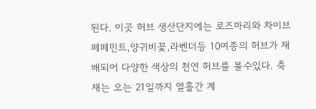된다. 이곳 허브 생산단지에는 로즈마리와 차이브 페페민트,양귀비꽃,라벤더등 10여종의 허브가 재배되어 다양한 색상의 천연 허브를 볼수있다. 축재는 오는 21일까지 열흘간 계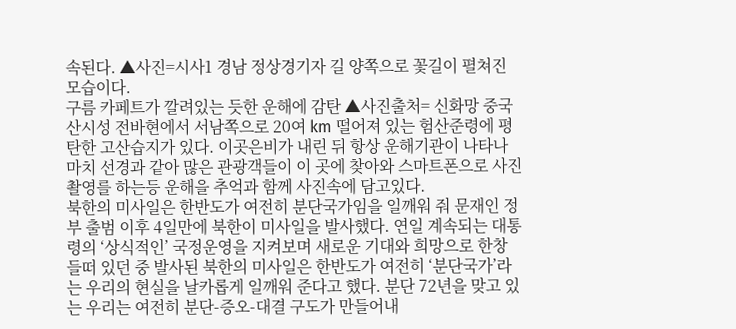속된다. ▲사진=시사1 경남 정상경기자 길 양쪽으로 꽃길이 펼쳐진 모습이다.
구름 카페트가 깔려있는 듯한 운해에 감탄 ▲사진출처= 신화망 중국 산시성 전바현에서 서남쪽으로 20여 km 떨어져 있는 험산준령에 평탄한 고산습지가 있다. 이곳은비가 내린 뒤 항상 운해기관이 나타나 마치 선경과 같아 많은 관광객들이 이 곳에 찾아와 스마트폰으로 사진 촬영를 하는등 운해을 추억과 함께 사진속에 담고있다.
북한의 미사일은 한반도가 여전히 분단국가임을 일깨워 줘 문재인 정부 출범 이후 4일만에 북한이 미사일을 발사했다. 연일 계속되는 대통령의 ‘상식적인’ 국정운영을 지켜보며 새로운 기대와 희망으로 한창 들떠 있던 중 발사된 북한의 미사일은 한반도가 여전히 ‘분단국가’라는 우리의 현실을 날카롭게 일깨워 준다고 했다. 분단 72년을 맞고 있는 우리는 여전히 분단-증오-대결 구도가 만들어내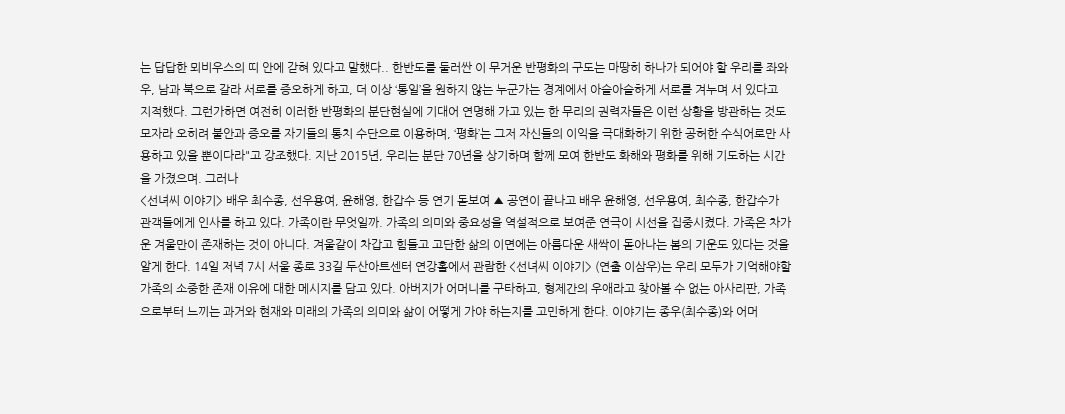는 답답한 뫼비우스의 띠 안에 갇혀 있다고 말했다.. 한반도를 둘러싼 이 무거운 반평화의 구도는 마땅히 하나가 되어야 할 우리를 좌와 우, 남과 북으로 갈라 서로를 증오하게 하고, 더 이상 ‘통일’을 원하지 않는 누군가는 경계에서 아슬아슬하게 서로를 겨누며 서 있다고 지적했다. 그런가하면 여전히 이러한 반평화의 분단현실에 기대어 연명해 가고 있는 한 무리의 권력자들은 이런 상황을 방관하는 것도 모자라 오히려 불안과 증오를 자기들의 통치 수단으로 이용하며, ‘평화’는 그저 자신들의 이익을 극대화하기 위한 공허한 수식어로만 사용하고 있을 뿐이다라"고 강조했다. 지난 2015년, 우리는 분단 70년을 상기하며 함께 모여 한반도 화해와 평화를 위해 기도하는 시간을 가졌으며. 그러나
<선녀씨 이야기> 배우 최수종, 선우용여, 윤해영, 한갑수 등 연기 돋보여 ▲ 공연이 끝나고 배우 윤해영, 선우용여, 최수종, 한갑수가 관객들에게 인사를 하고 있다. 가족이란 무엇일까. 가족의 의미와 중요성을 역설적으로 보여준 연극이 시선을 집중시켰다. 가족은 차가운 겨울만이 존재하는 것이 아니다. 겨울같이 차갑고 힘들고 고단한 삶의 이면에는 아름다운 새싹이 돋아나는 봄의 기운도 있다는 것을 알게 한다. 14일 저녁 7시 서울 종로 33길 두산아트센터 연강홀에서 관람한 <선녀씨 이야기> (연출 이삼우)는 우리 모두가 기억해야할 가족의 소중한 존재 이유에 대한 메시지를 담고 있다. 아버지가 어머니를 구타하고, 형제간의 우애라고 찾아볼 수 없는 아사리판, 가족으로부터 느끼는 과거와 현재와 미래의 가족의 의미와 삶이 어떻게 가야 하는지를 고민하게 한다. 이야기는 종우(최수종)와 어머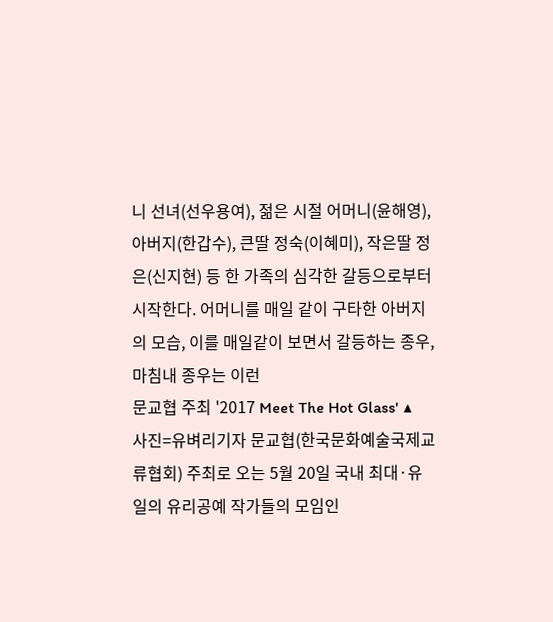니 선녀(선우용여), 젊은 시절 어머니(윤해영), 아버지(한갑수), 큰딸 정숙(이혜미), 작은딸 정은(신지현) 등 한 가족의 심각한 갈등으로부터 시작한다. 어머니를 매일 같이 구타한 아버지의 모습, 이를 매일같이 보면서 갈등하는 종우, 마침내 종우는 이런
문교협 주최 '2017 Meet The Hot Glass' ▲ 사진=유벼리기자 문교협(한국문화예술국제교류협회) 주최로 오는 5월 20일 국내 최대·유일의 유리공예 작가들의 모임인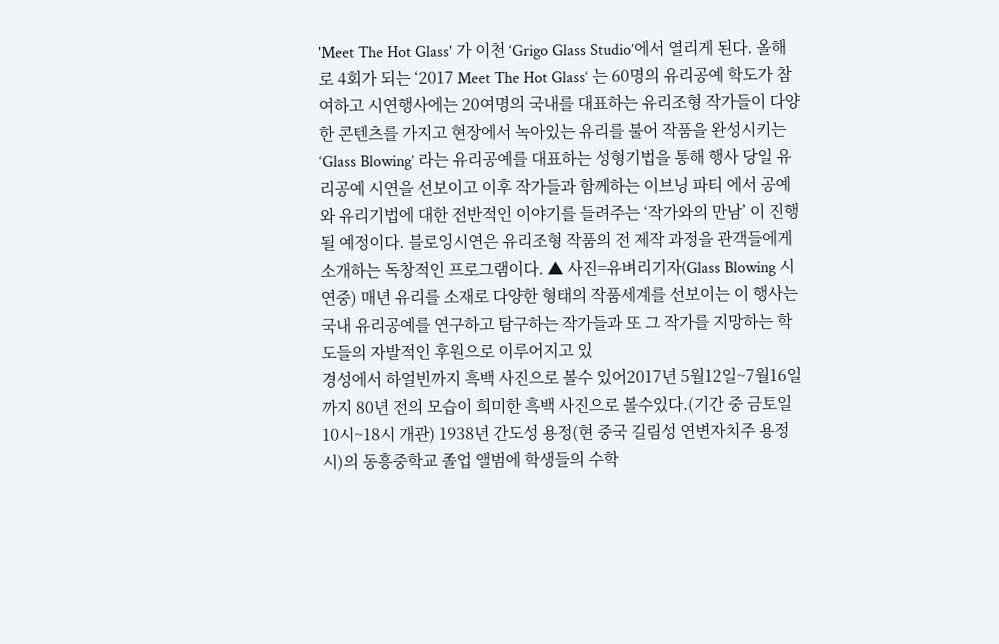'Meet The Hot Glass' 가 이천 ‘Grigo Glass Studio’에서 열리게 된다. 올해로 4회가 되는 ‘2017 Meet The Hot Glass‘ 는 60명의 유리공예 학도가 참여하고 시연행사에는 20여명의 국내를 대표하는 유리조형 작가들이 다양한 콘텐츠를 가지고 현장에서 녹아있는 유리를 불어 작품을 완성시키는 ‘Glass Blowing’ 라는 유리공예를 대표하는 성형기법을 통해 행사 당일 유리공예 시연을 선보이고 이후 작가들과 함께하는 이브닝 파티 에서 공예와 유리기법에 대한 전반적인 이야기를 들려주는 ‘작가와의 만남’ 이 진행 될 예정이다. 블로잉시연은 유리조형 작품의 전 제작 과정을 관객들에게 소개하는 독창적인 프로그램이다. ▲ 사진=유벼리기자(Glass Blowing 시연중) 매년 유리를 소재로 다양한 형태의 작품세계를 선보이는 이 행사는 국내 유리공예를 연구하고 탐구하는 작가들과 또 그 작가를 지망하는 학도들의 자발적인 후원으로 이루어지고 있
경성에서 하얼빈까지 흑백 사진으로 볼수 있어2017년 5월12일~7월16일까지 80년 전의 모습이 희미한 흑백 사진으로 볼수있다.(기간 중 금토일 10시~18시 개관) 1938년 간도성 용정(현 중국 길림성 연변자치주 용정시)의 동흥중학교 졸업 앨범에 학생들의 수학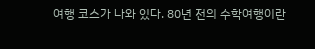여행 코스가 나와 있다. 80년 전의 수학여행이란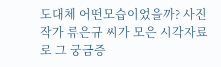도대체 어떤모습이었을까? 사진작가 류은규 씨가 모은 시각자료로 그 궁금증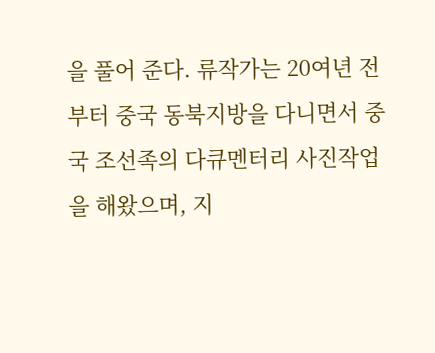을 풀어 준다. 류작가는 20여년 전부터 중국 동북지방을 다니면서 중국 조선족의 다큐멘터리 사진작업을 해왔으며, 지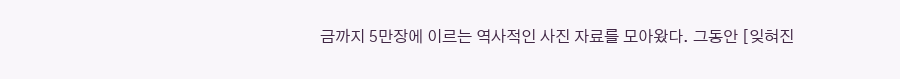금까지 5만장에 이르는 역사적인 사진 자료를 모아왔다. 그동안 [잊혀진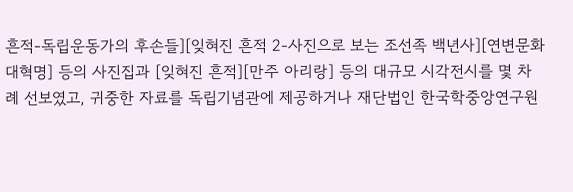흔적-독립운동가의 후손들][잊혀진 흔적 2-사진으로 보는 조선족 백년사][연변문화대혁명] 등의 사진집과 [잊혀진 흔적][만주 아리랑] 등의 대규모 시각전시를 몇 차례 선보였고, 귀중한 자료를 독립기념관에 제공하거나 재단법인 한국학중앙연구원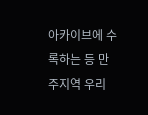아카이브에 수록하는 등 만주지역 우리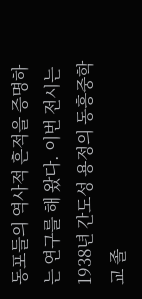동포들의 역사적 흔적을 증명하는 연구를 해 왔다. 이번 전시는 1938년 간도성 용정의 동흥중학교 졸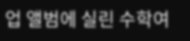업 앨범에 실린 수학여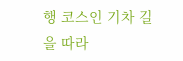행 코스인 기차 길을 따라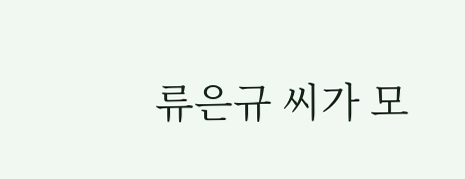류은규 씨가 모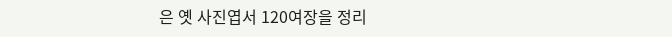은 옛 사진엽서 120여장을 정리